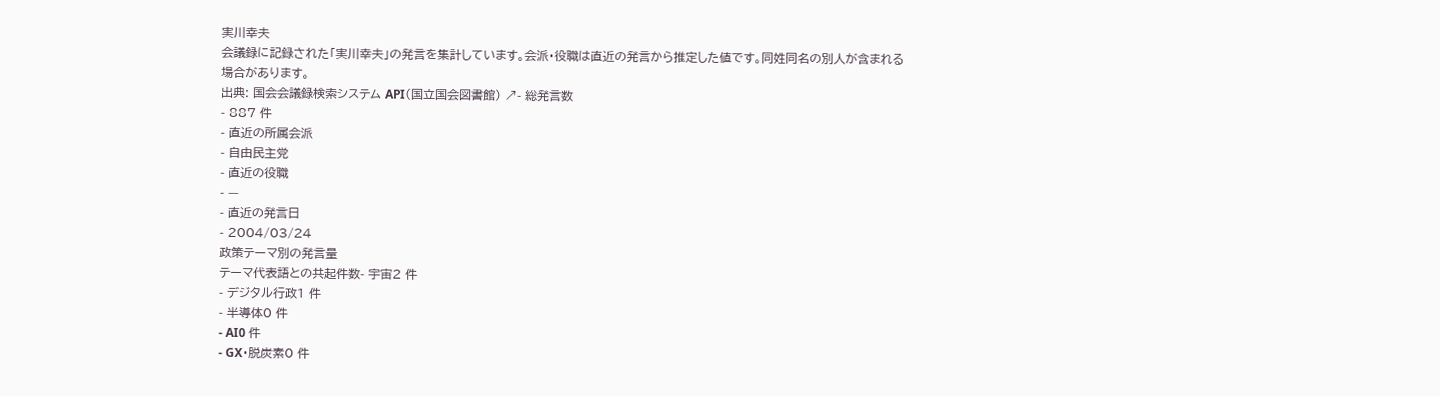実川幸夫
会議録に記録された「実川幸夫」の発言を集計しています。会派・役職は直近の発言から推定した値です。同姓同名の別人が含まれる場合があります。
出典: 国会会議録検索システム API(国立国会図書館) ↗- 総発言数
- 887 件
- 直近の所属会派
- 自由民主党
- 直近の役職
- —
- 直近の発言日
- 2004/03/24
政策テーマ別の発言量
テーマ代表語との共起件数- 宇宙2 件
- デジタル行政1 件
- 半導体0 件
- AI0 件
- GX・脱炭素0 件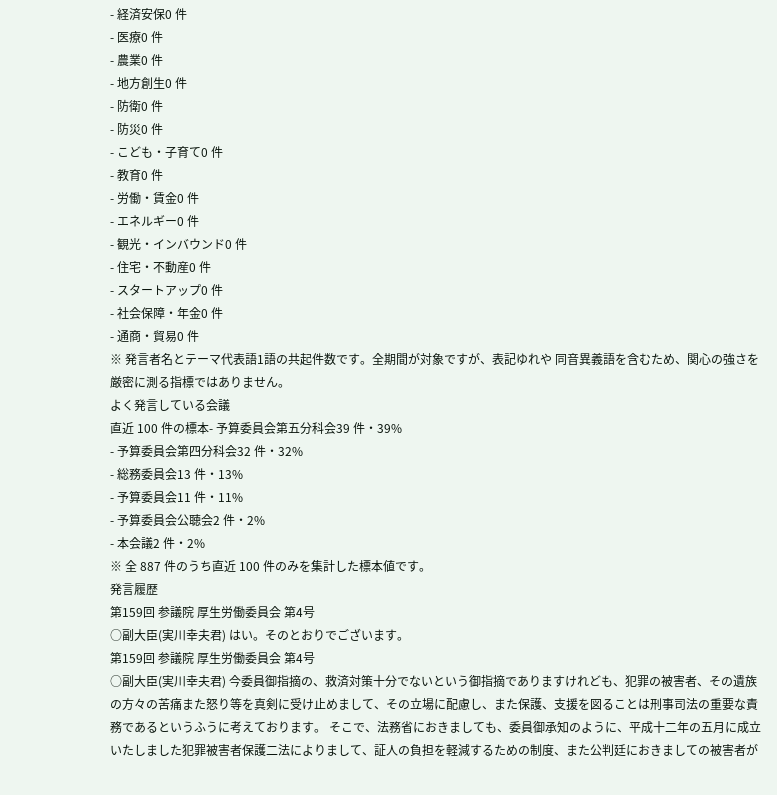- 経済安保0 件
- 医療0 件
- 農業0 件
- 地方創生0 件
- 防衛0 件
- 防災0 件
- こども・子育て0 件
- 教育0 件
- 労働・賃金0 件
- エネルギー0 件
- 観光・インバウンド0 件
- 住宅・不動産0 件
- スタートアップ0 件
- 社会保障・年金0 件
- 通商・貿易0 件
※ 発言者名とテーマ代表語1語の共起件数です。全期間が対象ですが、表記ゆれや 同音異義語を含むため、関心の強さを厳密に測る指標ではありません。
よく発言している会議
直近 100 件の標本- 予算委員会第五分科会39 件・39%
- 予算委員会第四分科会32 件・32%
- 総務委員会13 件・13%
- 予算委員会11 件・11%
- 予算委員会公聴会2 件・2%
- 本会議2 件・2%
※ 全 887 件のうち直近 100 件のみを集計した標本値です。
発言履歴
第159回 参議院 厚生労働委員会 第4号
○副大臣(実川幸夫君) はい。そのとおりでございます。
第159回 参議院 厚生労働委員会 第4号
○副大臣(実川幸夫君) 今委員御指摘の、救済対策十分でないという御指摘でありますけれども、犯罪の被害者、その遺族の方々の苦痛また怒り等を真剣に受け止めまして、その立場に配慮し、また保護、支援を図ることは刑事司法の重要な責務であるというふうに考えております。 そこで、法務省におきましても、委員御承知のように、平成十二年の五月に成立いたしました犯罪被害者保護二法によりまして、証人の負担を軽減するための制度、また公判廷におきましての被害者が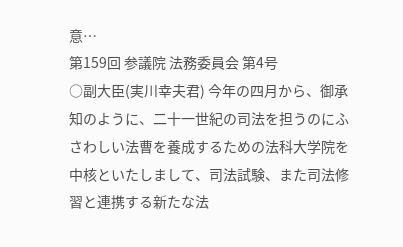意…
第159回 参議院 法務委員会 第4号
○副大臣(実川幸夫君) 今年の四月から、御承知のように、二十一世紀の司法を担うのにふさわしい法曹を養成するための法科大学院を中核といたしまして、司法試験、また司法修習と連携する新たな法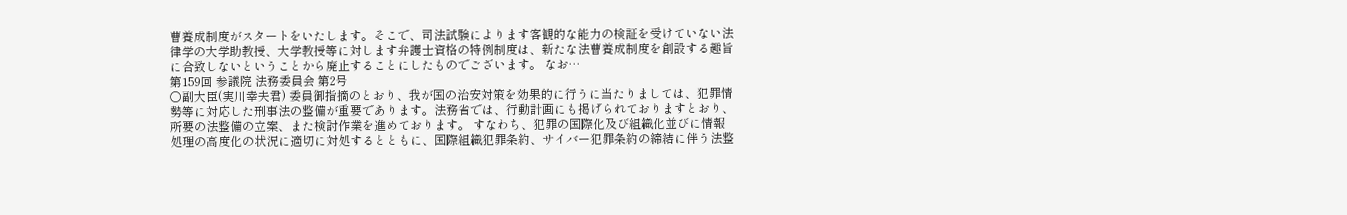曹養成制度がスタートをいたします。そこで、司法試験によります客観的な能力の検証を受けていない法律学の大学助教授、大学教授等に対します弁護士資格の特例制度は、新たな法曹養成制度を創設する趣旨に合致しないということから廃止することにしたものでございます。 なお…
第159回 参議院 法務委員会 第2号
○副大臣(実川幸夫君) 委員御指摘のとおり、我が国の治安対策を効果的に行うに当たりましては、犯罪情勢等に対応した刑事法の整備が重要であります。法務省では、行動計画にも掲げられておりますとおり、所要の法整備の立案、また検討作業を進めております。 すなわち、犯罪の国際化及び組織化並びに情報処理の高度化の状況に適切に対処するとともに、国際組織犯罪条約、サイバー犯罪条約の締結に伴う法整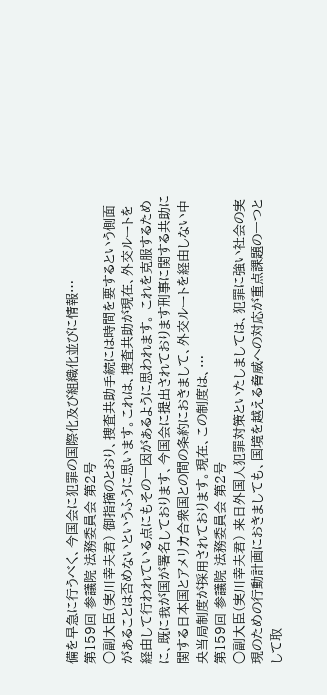備を早急に行うべく、今国会に犯罪の国際化及び組織化並びに情報…
第159回 参議院 法務委員会 第2号
○副大臣(実川幸夫君) 御指摘のとおり、捜査共助手続には時間を要するという側面があることは否めないというふうに思います。これは、捜査共助が現在、外交ルートを経由して行われている点にもその一因があるように思われます。 これを克服するために、既に我が国が署名しております、今国会に提出されております刑事に関する共助に関する日本国とアメリカ合衆国との間の条約におきまして、外交ルートを経由しない中央当局制度が採用されております。現在、この制度は、…
第159回 参議院 法務委員会 第2号
○副大臣(実川幸夫君) 来日外国人犯罪対策といたしましては、犯罪に強い社会の実現のための行動計画におきましても、国境を越える脅威への対応が重点課題の一つとして取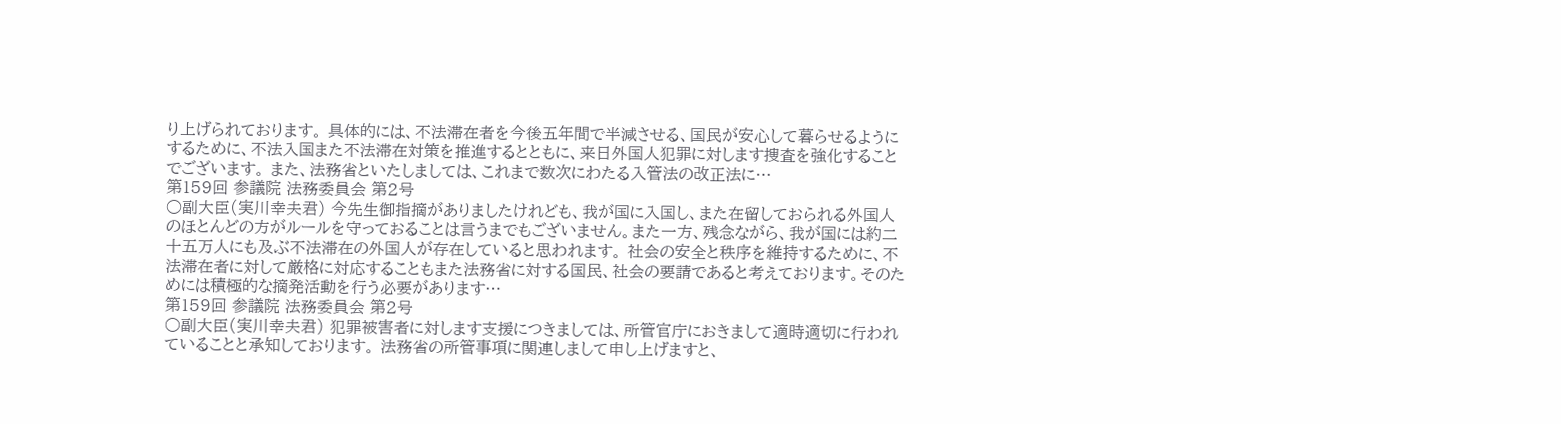り上げられております。 具体的には、不法滞在者を今後五年間で半減させる、国民が安心して暮らせるようにするために、不法入国また不法滞在対策を推進するとともに、来日外国人犯罪に対します捜査を強化することでございます。 また、法務省といたしましては、これまで数次にわたる入管法の改正法に…
第159回 参議院 法務委員会 第2号
○副大臣(実川幸夫君) 今先生御指摘がありましたけれども、我が国に入国し、また在留しておられる外国人のほとんどの方がルールを守っておることは言うまでもございません。また一方、残念ながら、我が国には約二十五万人にも及ぶ不法滞在の外国人が存在していると思われます。 社会の安全と秩序を維持するために、不法滞在者に対して厳格に対応することもまた法務省に対する国民、社会の要請であると考えております。そのためには積極的な摘発活動を行う必要があります…
第159回 参議院 法務委員会 第2号
○副大臣(実川幸夫君) 犯罪被害者に対します支援につきましては、所管官庁におきまして適時適切に行われていることと承知しております。 法務省の所管事項に関連しまして申し上げますと、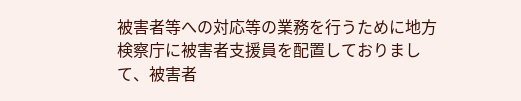被害者等への対応等の業務を行うために地方検察庁に被害者支援員を配置しておりまして、被害者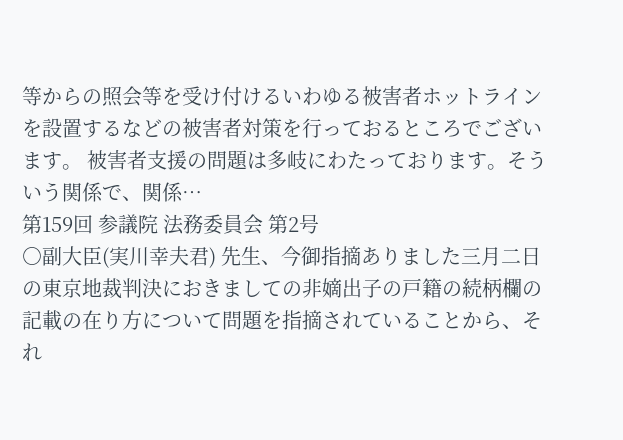等からの照会等を受け付けるいわゆる被害者ホットラインを設置するなどの被害者対策を行っておるところでございます。 被害者支援の問題は多岐にわたっております。そういう関係で、関係…
第159回 参議院 法務委員会 第2号
○副大臣(実川幸夫君) 先生、今御指摘ありました三月二日の東京地裁判決におきましての非嫡出子の戸籍の続柄欄の記載の在り方について問題を指摘されていることから、それ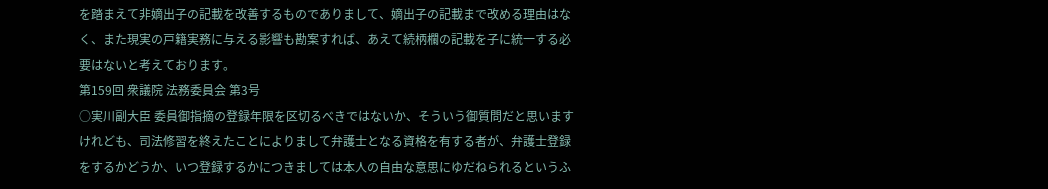を踏まえて非嫡出子の記載を改善するものでありまして、嫡出子の記載まで改める理由はなく、また現実の戸籍実務に与える影響も勘案すれば、あえて続柄欄の記載を子に統一する必要はないと考えております。
第159回 衆議院 法務委員会 第3号
○実川副大臣 委員御指摘の登録年限を区切るべきではないか、そういう御質問だと思いますけれども、司法修習を終えたことによりまして弁護士となる資格を有する者が、弁護士登録をするかどうか、いつ登録するかにつきましては本人の自由な意思にゆだねられるというふ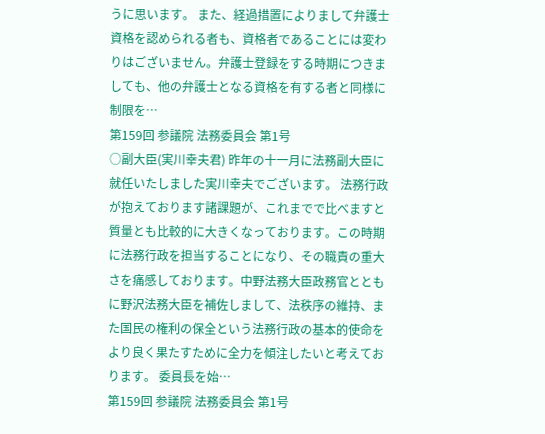うに思います。 また、経過措置によりまして弁護士資格を認められる者も、資格者であることには変わりはございません。弁護士登録をする時期につきましても、他の弁護士となる資格を有する者と同様に制限を…
第159回 参議院 法務委員会 第1号
○副大臣(実川幸夫君) 昨年の十一月に法務副大臣に就任いたしました実川幸夫でございます。 法務行政が抱えております諸課題が、これまでで比べますと質量とも比較的に大きくなっております。この時期に法務行政を担当することになり、その職責の重大さを痛感しております。中野法務大臣政務官とともに野沢法務大臣を補佐しまして、法秩序の維持、また国民の権利の保全という法務行政の基本的使命をより良く果たすために全力を傾注したいと考えております。 委員長を始…
第159回 参議院 法務委員会 第1号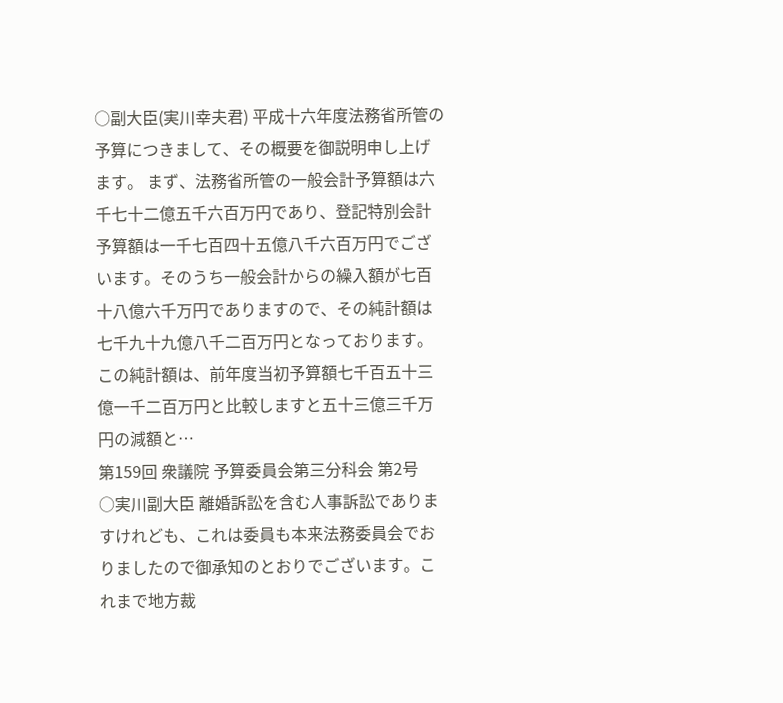○副大臣(実川幸夫君) 平成十六年度法務省所管の予算につきまして、その概要を御説明申し上げます。 まず、法務省所管の一般会計予算額は六千七十二億五千六百万円であり、登記特別会計予算額は一千七百四十五億八千六百万円でございます。そのうち一般会計からの繰入額が七百十八億六千万円でありますので、その純計額は七千九十九億八千二百万円となっております。 この純計額は、前年度当初予算額七千百五十三億一千二百万円と比較しますと五十三億三千万円の減額と…
第159回 衆議院 予算委員会第三分科会 第2号
○実川副大臣 離婚訴訟を含む人事訴訟でありますけれども、これは委員も本来法務委員会でおりましたので御承知のとおりでございます。これまで地方裁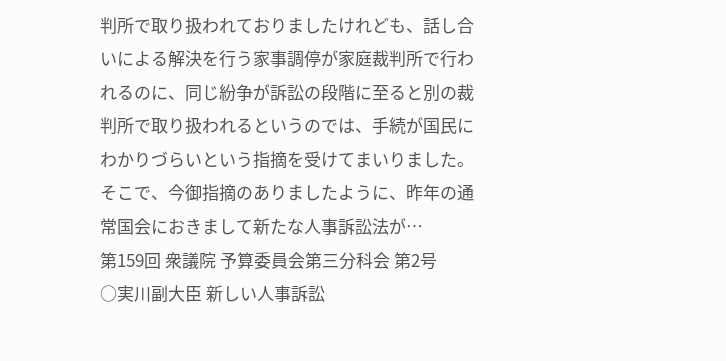判所で取り扱われておりましたけれども、話し合いによる解決を行う家事調停が家庭裁判所で行われるのに、同じ紛争が訴訟の段階に至ると別の裁判所で取り扱われるというのでは、手続が国民にわかりづらいという指摘を受けてまいりました。そこで、今御指摘のありましたように、昨年の通常国会におきまして新たな人事訴訟法が…
第159回 衆議院 予算委員会第三分科会 第2号
○実川副大臣 新しい人事訴訟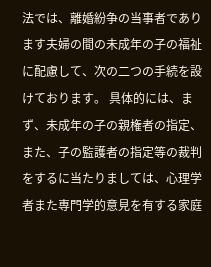法では、離婚紛争の当事者であります夫婦の間の未成年の子の福祉に配慮して、次の二つの手続を設けております。 具体的には、まず、未成年の子の親権者の指定、また、子の監護者の指定等の裁判をするに当たりましては、心理学者また専門学的意見を有する家庭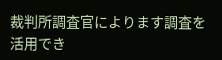裁判所調査官によります調査を活用でき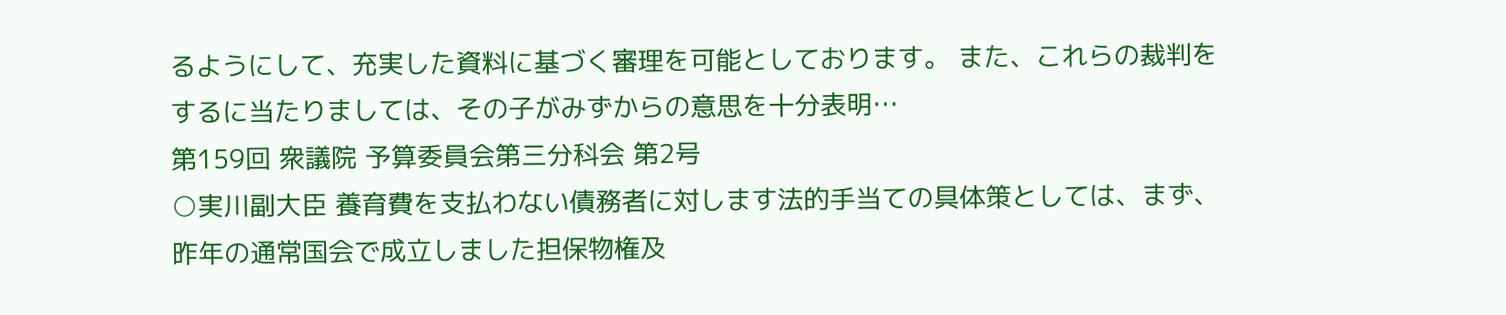るようにして、充実した資料に基づく審理を可能としております。 また、これらの裁判をするに当たりましては、その子がみずからの意思を十分表明…
第159回 衆議院 予算委員会第三分科会 第2号
○実川副大臣 養育費を支払わない債務者に対します法的手当ての具体策としては、まず、昨年の通常国会で成立しました担保物権及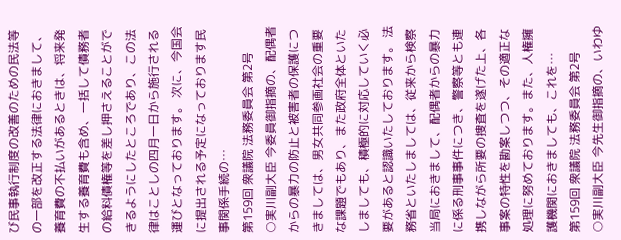び民事執行制度の改善のための民法等の一部を改正する法律におきまして、養育費の不払いがあるときは、将来発生する養育費も含め、一括して債務者の給料債権等を差し押さえることができるようにしたところであり、この法律はことしの四月一日から施行される運びとなっております。 次に、今国会に提出される予定になっております民事関係手続の…
第159回 衆議院 法務委員会 第2号
○実川副大臣 今委員御指摘の、配偶者からの暴力の防止と被害者の保護につきましては、男女共同参画社会の重要な課題でもあり、また政府全体といたしましても、積極的に対応していく必要があると認識いたしております。 法務省といたしましては、従来から検察当局におきまして、配偶者からの暴力に係る刑事事件につき、警察等とも連携しながら所要の捜査を遂げた上、各事案の特性を勘案しつつ、その適正な処理に努めております。また、人権擁護機関におきましても、これを…
第159回 衆議院 法務委員会 第2号
○実川副大臣 今先生御指摘の、いわゆ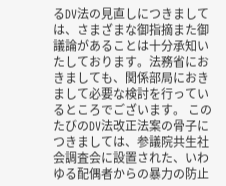るDV法の見直しにつきましては、さまざまな御指摘また御議論があることは十分承知いたしております。法務省におきましても、関係部局におきまして必要な検討を行っているところでございます。 このたびのDV法改正法案の骨子につきましては、参議院共生社会調査会に設置された、いわゆる配偶者からの暴力の防止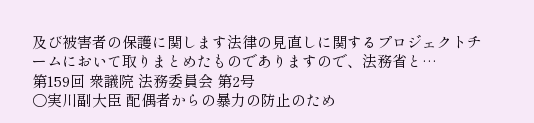及び被害者の保護に関します法律の見直しに関するプロジェクトチームにおいて取りまとめたものでありますので、法務省と…
第159回 衆議院 法務委員会 第2号
○実川副大臣 配偶者からの暴力の防止のため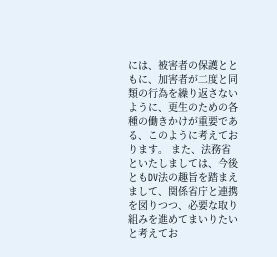には、被害者の保護とともに、加害者が二度と同類の行為を繰り返さないように、更生のための各種の働きかけが重要である、このように考えております。 また、法務省といたしましては、今後ともDV法の趣旨を踏まえまして、関係省庁と連携を図りつつ、必要な取り組みを進めてまいりたいと考えてお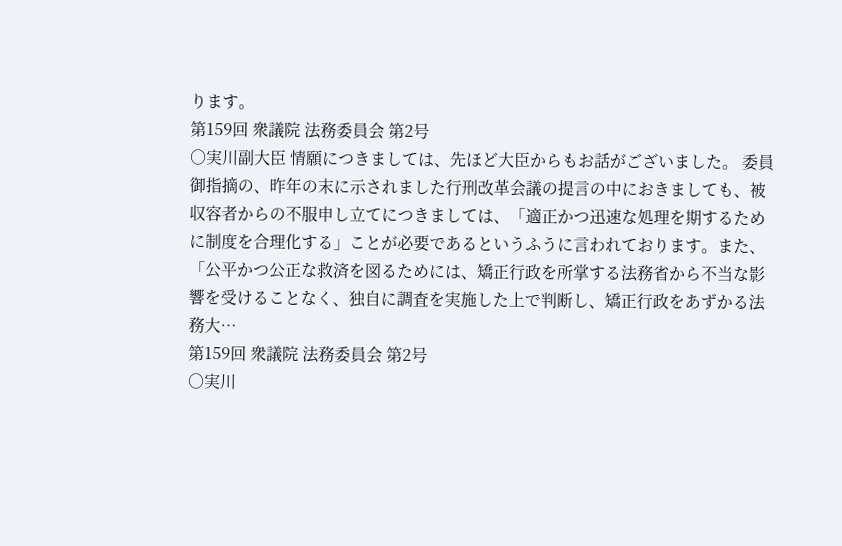ります。
第159回 衆議院 法務委員会 第2号
○実川副大臣 情願につきましては、先ほど大臣からもお話がございました。 委員御指摘の、昨年の末に示されました行刑改革会議の提言の中におきましても、被収容者からの不服申し立てにつきましては、「適正かつ迅速な処理を期するために制度を合理化する」ことが必要であるというふうに言われております。また、「公平かつ公正な救済を図るためには、矯正行政を所掌する法務省から不当な影響を受けることなく、独自に調査を実施した上で判断し、矯正行政をあずかる法務大…
第159回 衆議院 法務委員会 第2号
○実川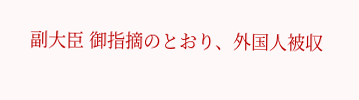副大臣 御指摘のとおり、外国人被収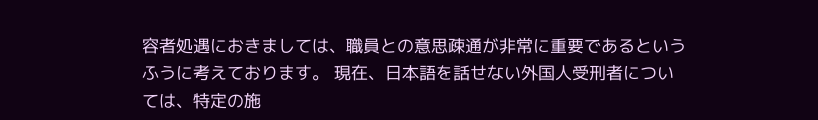容者処遇におきましては、職員との意思疎通が非常に重要であるというふうに考えております。 現在、日本語を話せない外国人受刑者については、特定の施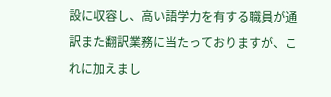設に収容し、高い語学力を有する職員が通訳また翻訳業務に当たっておりますが、これに加えまし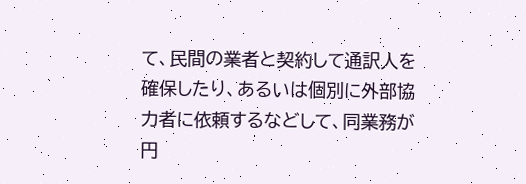て、民間の業者と契約して通訳人を確保したり、あるいは個別に外部協力者に依頼するなどして、同業務が円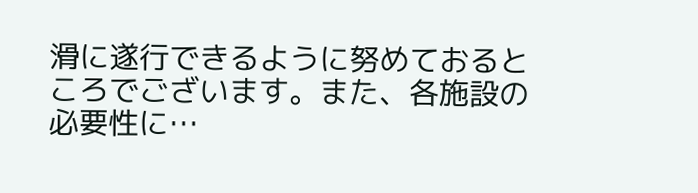滑に遂行できるように努めておるところでございます。また、各施設の必要性に…